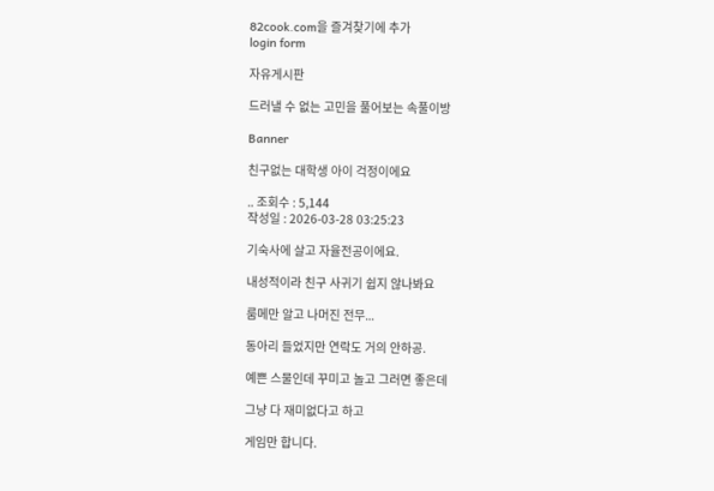82cook.com을 즐겨찾기에 추가
login form

자유게시판

드러낼 수 없는 고민을 풀어보는 속풀이방

Banner

친구없는 대학생 아이 걱정이에요

.. 조회수 : 5,144
작성일 : 2026-03-28 03:25:23

기숙사에 살고 자율전공이에요.

내성적이라 친구 사귀기 쉽지 않나봐요

룸메만 알고 나머진 전무...

동아리 들었지만 연락도 거의 안하공.

예쁜 스물인데 꾸미고 놀고 그러면 좋은데

그냥 다 재미없다고 하고

게임만 합니다.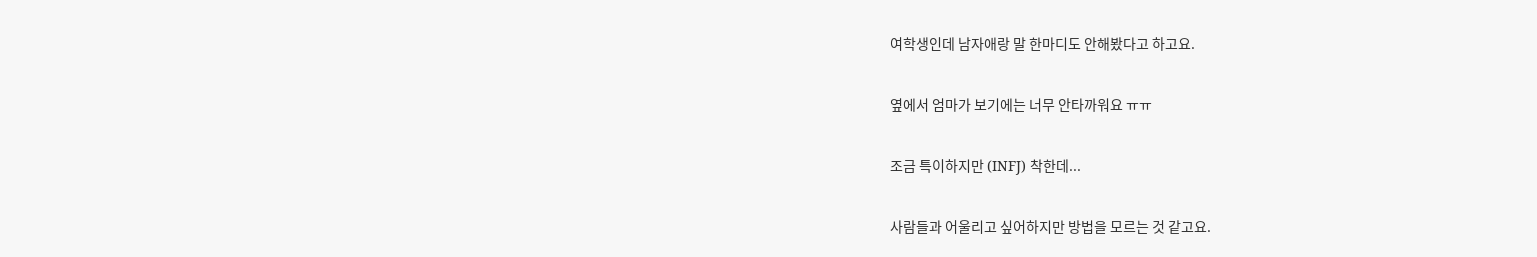여학생인데 남자애랑 말 한마디도 안해봤다고 하고요.

옆에서 엄마가 보기에는 너무 안타까워요 ㅠㅠ

조금 특이하지만 (INFJ) 착한데...

사람들과 어울리고 싶어하지만 방법을 모르는 것 같고요.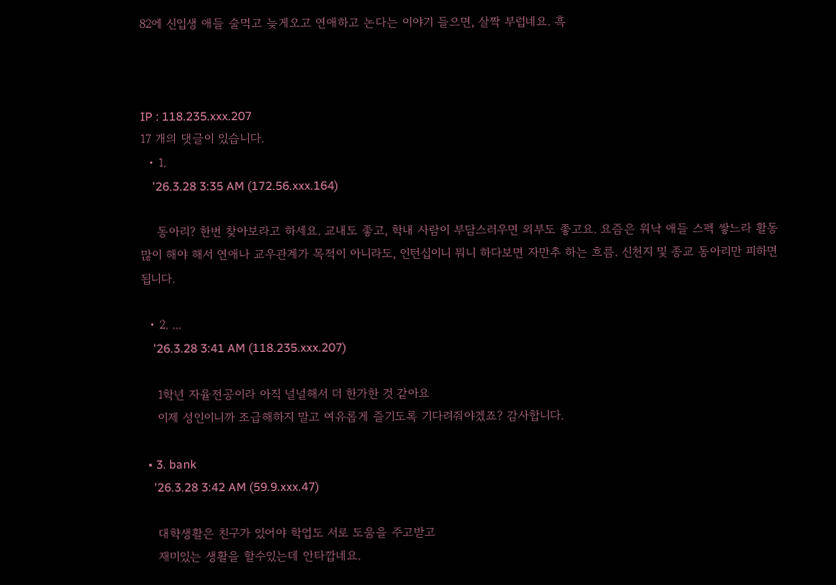82에 신입생 애들 술먹고 늦게오고 연애하고 논다는 이야기 들으면, 살짝 부럽네요. 흑



IP : 118.235.xxx.207
17 개의 댓글이 있습니다.
  • 1.
    '26.3.28 3:35 AM (172.56.xxx.164)

    동아리? 한번 찾아보라고 하세요. 교내도 좋고, 학내 사람이 부담스러우면 외부도 좋고요. 요즘은 워낙 애들 스펙 쌓느라 활동 많이 해야 해서 연애나 교우관계가 목적이 아니라도, 인턴십이니 뭐니 하다보면 자만추 하는 흐름. 신천지 및 종교 동아리만 피하면 됩니다.

  • 2. ...
    '26.3.28 3:41 AM (118.235.xxx.207)

    1학년 자율전공이라 아직 널널해서 더 한가한 것 같아요
    이제 성인이니까 조급해하지 말고 여유롭게 즐기도록 기다려줘야겠죠? 감사합니다.

  • 3. bank
    '26.3.28 3:42 AM (59.9.xxx.47)

    대햑생활은 친구가 있어야 학업도 서로 도움을 주고받고
    재미있는 생활을 할수있는데 안타깝네요.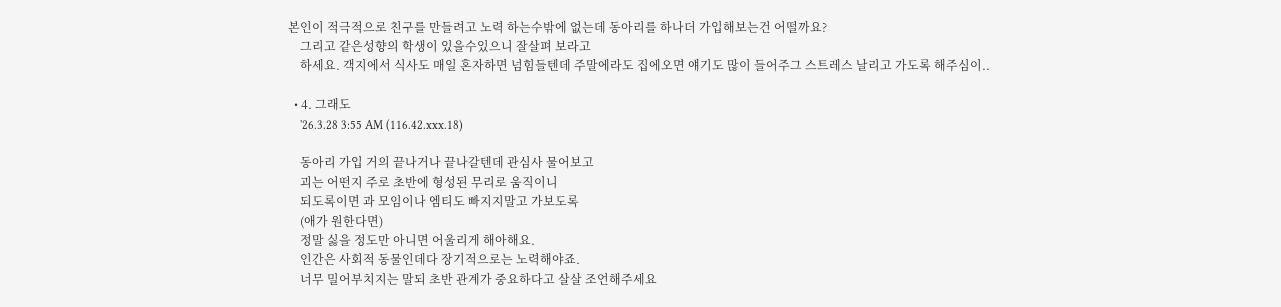본인이 적극적으로 친구를 만들려고 노력 하는수밖에 없는데 동아리를 하나더 가입해보는건 어떨까요?
    그리고 같은성향의 학생이 있을수있으니 잘살펴 보라고
    하세요. 객지에서 식사도 매일 혼자하면 넘힘들텐데 주말에라도 집에오면 얘기도 많이 들어주그 스트레스 날리고 가도록 해주심이..

  • 4. 그래도
    '26.3.28 3:55 AM (116.42.xxx.18)

    동아리 가입 거의 끝나거나 끝나갈텐데 관심사 물어보고
    괴는 어떤지 주로 초반에 형성된 무리로 움직이니
    되도록이면 과 모임이나 엠티도 빠지지말고 가보도록
    (애가 원한다면)
    정말 싫을 정도만 아니면 어울리게 해아해요.
    인간은 사회적 동물인데다 장기적으로는 노력해야죠.
    너무 밀어부치지는 말되 초반 관계가 중요하다고 살살 조언해주세요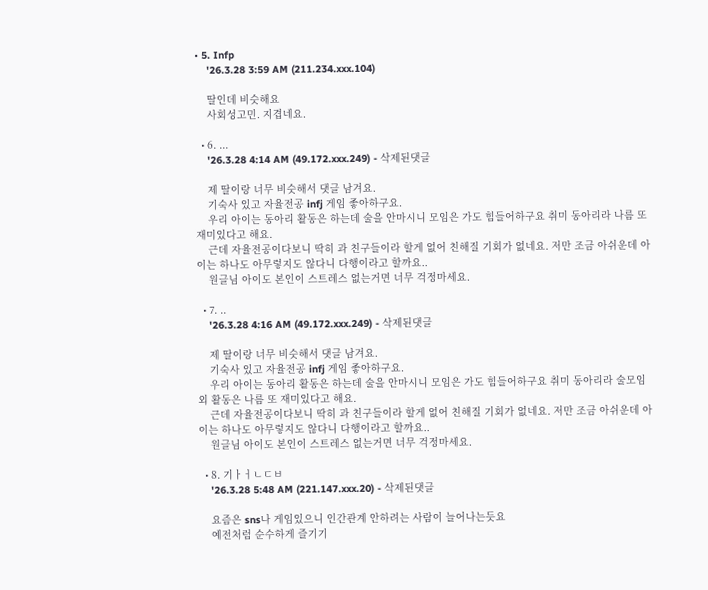• 5. Infp
    '26.3.28 3:59 AM (211.234.xxx.104)

    딸인데 비슷해요
    사회성고민. 지겹네요.

  • 6. ...
    '26.3.28 4:14 AM (49.172.xxx.249) - 삭제된댓글

    제 딸이랑 너무 비슷해서 댓글 남겨요.
    기숙사 있고 자율전공 infj 게임 좋아하구요.
    우리 아이는 동아리 활동은 하는데 술을 안마시니 모임은 가도 힘들어하구요 취미 동아리라 나름 또 재미있다고 해요.
    근데 자율전공이다보니 딱히 과 친구들이라 할게 없어 친해질 기회가 없네요. 저만 조금 아쉬운데 아이는 하나도 아무렇지도 않다니 다행이라고 할까요..
    원글님 아이도 본인이 스트레스 없는거면 너무 걱정마세요.

  • 7. ..
    '26.3.28 4:16 AM (49.172.xxx.249) - 삭제된댓글

    제 딸이랑 너무 비슷해서 댓글 남겨요.
    기숙사 있고 자율전공 infj 게임 좋아하구요.
    우리 아이는 동아리 활동은 하는데 술을 안마시니 모임은 가도 힘들어하구요 취미 동아리라 술모임 외 활동은 나름 또 재미있다고 해요.
    근데 자율전공이다보니 딱히 과 친구들이라 할게 없어 친해질 기회가 없네요. 저만 조금 아쉬운데 아이는 하나도 아무렇지도 않다니 다행이라고 할까요..
    원글님 아이도 본인이 스트레스 없는거면 너무 걱정마세요.

  • 8. 기ㅏㅓㄴㄷㅂ
    '26.3.28 5:48 AM (221.147.xxx.20) - 삭제된댓글

    요즘은 sns나 게임있으니 인간관계 안하려는 사람이 늘어나는듯요
    예전처럼 순수하게 즐기기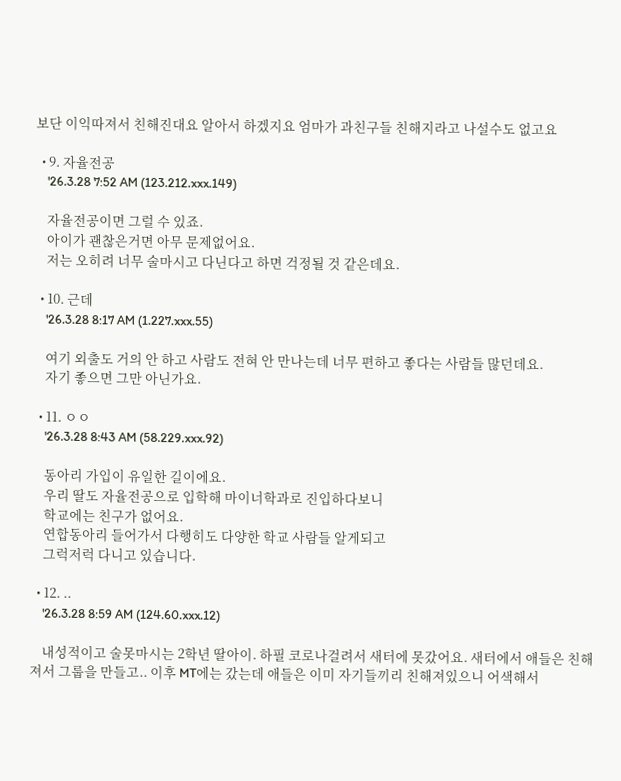보단 이익따져서 친해진대요 알아서 하겠지요 엄마가 과친구들 친해지라고 나설수도 없고요

  • 9. 자율전공
    '26.3.28 7:52 AM (123.212.xxx.149)

    자율전공이면 그럴 수 있죠.
    아이가 괜찮은거면 아무 문제없어요.
    저는 오히려 너무 술마시고 다닌다고 하면 걱정될 것 같은데요.

  • 10. 근데
    '26.3.28 8:17 AM (1.227.xxx.55)

    여기 외출도 거의 안 하고 사람도 전혀 안 만나는데 너무 편하고 좋다는 사람들 많던데요.
    자기 좋으면 그만 아닌가요.

  • 11. ㅇㅇ
    '26.3.28 8:43 AM (58.229.xxx.92)

    동아리 가입이 유일한 길이에요.
    우리 딸도 자율전공으로 입학해 마이너학과로 진입하다보니
    학교에는 친구가 없어요.
    연합동아리 들어가서 다행히도 다양한 학교 사람들 알게되고
    그럭저럭 다니고 있습니다.

  • 12. ..
    '26.3.28 8:59 AM (124.60.xxx.12)

    내성적이고 술못마시는 2학년 딸아이. 하필 코로나걸려서 새터에 못갔어요. 새터에서 애들은 친해져서 그룹을 만들고.. 이후 MT에는 갔는데 애들은 이미 자기들끼리 친해져있으니 어색해서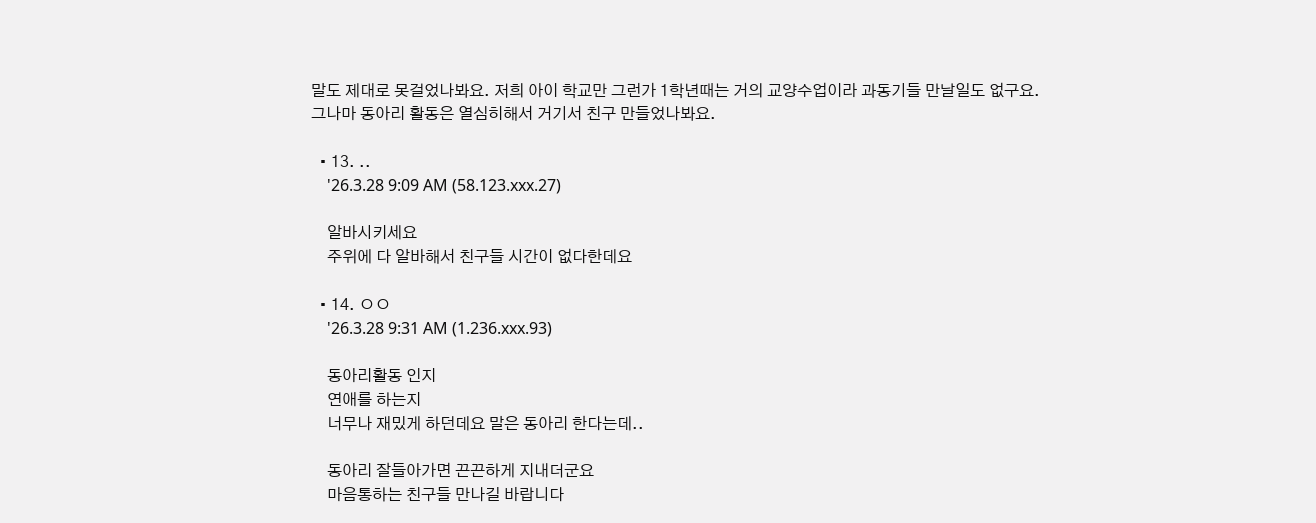말도 제대로 못걸었나봐요. 저희 아이 학교만 그런가 1학년때는 거의 교양수업이라 과동기들 만날일도 없구요. 그나마 동아리 활동은 열심히해서 거기서 친구 만들었나봐요.

  • 13. ..
    '26.3.28 9:09 AM (58.123.xxx.27)

    알바시키세요
    주위에 다 알바해서 친구들 시간이 없다한데요

  • 14. ㅇㅇ
    '26.3.28 9:31 AM (1.236.xxx.93)

    동아리활동 인지
    연애를 하는지
    너무나 재밌게 하던데요 말은 동아리 한다는데..

    동아리 잘들아가면 끈끈하게 지내더군요
    마음통하는 친구들 만나길 바랍니다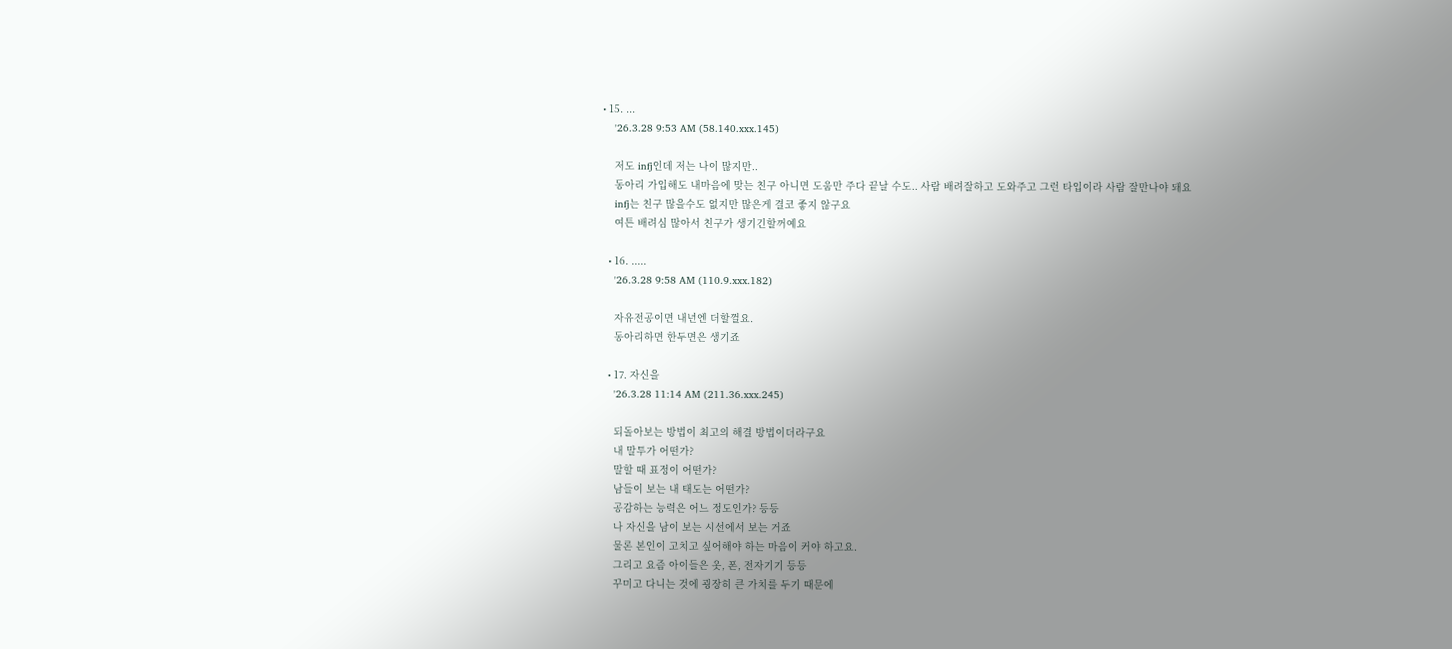• 15. ...
    '26.3.28 9:53 AM (58.140.xxx.145)

    저도 infj인데 저는 나이 많지만..
    동아리 가입해도 내마음에 맞는 친구 아니면 도움만 주다 끝날 수도.. 사람 배려잘하고 도와주고 그런 타입이라 사람 잘만나야 돼요
    infj는 친구 많을수도 없지만 많은게 결코 좋지 않구요
    여튼 배려심 많아서 친구가 생기긴할꺼예요

  • 16. .....
    '26.3.28 9:58 AM (110.9.xxx.182)

    자유전공이면 내년엔 더할껄요.
    동아리하면 한두면은 생기죠

  • 17. 자신을
    '26.3.28 11:14 AM (211.36.xxx.245)

    되돌아보는 방법이 최고의 해결 방법이더라구요
    내 말투가 어떤가?
    말할 때 표정이 어떤가?
    남들이 보는 내 태도는 어떤가?
    공감하는 능력은 어느 정도인가? 등등
    나 자신을 남이 보는 시선에서 보는 거죠
    물론 본인이 고치고 싶어해야 하는 마음이 커야 하고요.
    그리고 요즘 아이들은 옷, 폰, 전자기기 등등
    꾸미고 다니는 것에 굉장히 큰 가치를 두기 때문에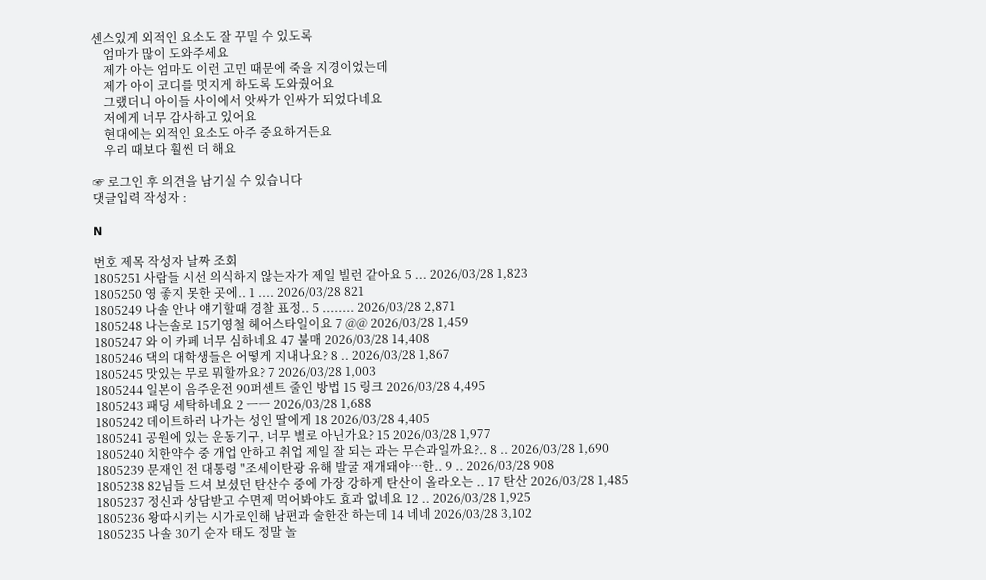센스있게 외적인 요소도 잘 꾸밀 수 있도록
    엄마가 많이 도와주세요
    제가 아는 엄마도 이런 고민 때문에 죽을 지경이었는데
    제가 아이 코디를 멋지게 하도록 도와줬어요
    그랬더니 아이들 사이에서 앗싸가 인싸가 되었다네요
    저에게 너무 감사하고 있어요
    현대에는 외적인 요소도 아주 중요하거든요
    우리 때보다 훨씬 더 해요

☞ 로그인 후 의견을 남기실 수 있습니다
댓글입력 작성자 :

N

번호 제목 작성자 날짜 조회
1805251 사람들 시선 의식하지 않는자가 제일 빌런 같아요 5 ... 2026/03/28 1,823
1805250 영 좋지 못한 곳에.. 1 .... 2026/03/28 821
1805249 나솔 안나 얘기할때 경찰 표정.. 5 ........ 2026/03/28 2,871
1805248 나는솔로 15기영철 헤어스타일이요 7 @@ 2026/03/28 1,459
1805247 와 이 카페 너무 심하네요 47 불매 2026/03/28 14,408
1805246 댁의 대학생들은 어떻게 지내나요? 8 .. 2026/03/28 1,867
1805245 맛있는 무로 뭐할까요? 7 2026/03/28 1,003
1805244 일본이 음주운전 90퍼센트 줄인 방법 15 링크 2026/03/28 4,495
1805243 패딩 세탁하네요 2 ㅡㅡ 2026/03/28 1,688
1805242 데이트하러 나가는 성인 딸에게 18 2026/03/28 4,405
1805241 공원에 있는 운동기구, 너무 별로 아닌가요? 15 2026/03/28 1,977
1805240 치한약수 중 개업 안하고 취업 제일 잘 되는 과는 무슨과일까요?.. 8 .. 2026/03/28 1,690
1805239 문재인 전 대통령 "조세이탄광 유해 발굴 재개돼야…한.. 9 .. 2026/03/28 908
1805238 82님들 드셔 보셨던 탄산수 중에 가장 강하게 탄산이 올라오는 .. 17 탄산 2026/03/28 1,485
1805237 정신과 상담받고 수면제 먹어봐야도 효과 없네요 12 .. 2026/03/28 1,925
1805236 왕따시키는 시가로인해 남편과 술한잔 하는데 14 네네 2026/03/28 3,102
1805235 나솔 30기 순자 태도 정말 놀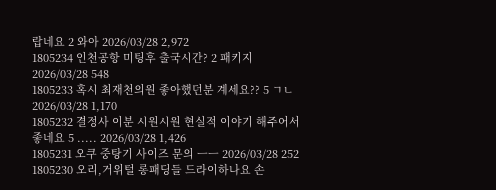랍네요 2 와아 2026/03/28 2,972
1805234 인천공항 미팅후 출국시간? 2 패키지 2026/03/28 548
1805233 혹시 최재천의원 좋아했던분 계세요?? 5 ㄱㄴ 2026/03/28 1,170
1805232 결정사 이분 시원시원 현실적 이야기 해주어서 좋네요 5 ..... 2026/03/28 1,426
1805231 오쿠 중탕기 사이즈 문의 ㅡㅡ 2026/03/28 252
1805230 오리,거위털 롱패딩들 드라이하나요 손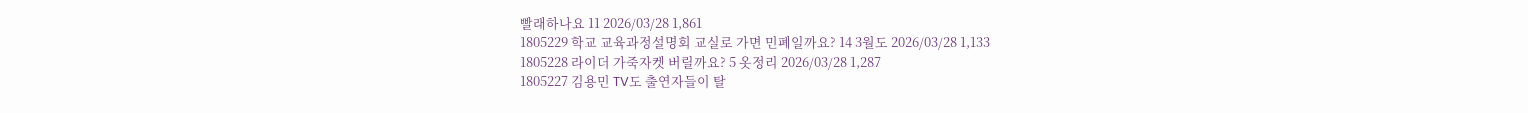빨래하나요 11 2026/03/28 1,861
1805229 학교 교육과정설명회 교실로 가면 민폐일까요? 14 3월도 2026/03/28 1,133
1805228 라이더 가죽자켓 버릴까요? 5 옷정리 2026/03/28 1,287
1805227 김용민 TV도 출연자들이 탈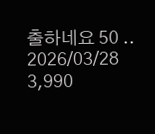출하네요 50 .. 2026/03/28 3,990